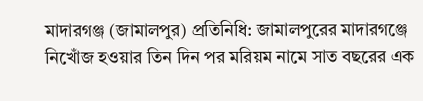মাদারগঞ্জ (জামালপুর) প্রতিনিধি: জামালপুরের মাদারগঞ্জে নিখোঁজ হওয়ার তিন দিন পর মরিয়ম নামে সাত বছরের এক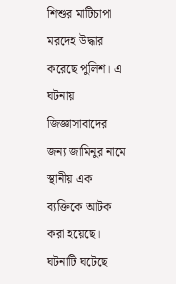শিশুর মাটিচাপা মরদেহ উদ্ধার করেছে পুলিশ। এ ঘটনায় জিজ্ঞাসাবাদের জন্য জামিনুর নামে স্থানীয় এক ব্যক্তিকে আটক করা হয়েছে।
ঘটনাটি ঘটেছে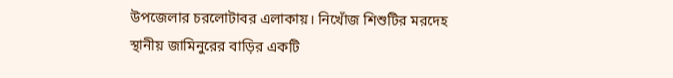উপজেলার চরলোটাবর এলাকায়। নিখোঁজ শিশুটির মরদেহ স্থানীয় জামিনুরের বাড়ির একটি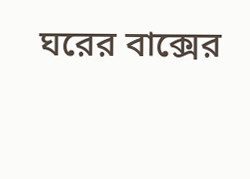ঘরের বাক্সের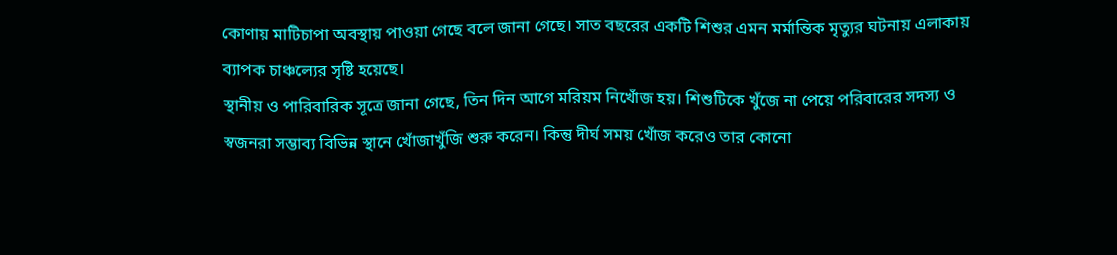কোণায় মাটিচাপা অবস্থায় পাওয়া গেছে বলে জানা গেছে। সাত বছরের একটি শিশুর এমন মর্মান্তিক মৃত্যুর ঘটনায় এলাকায় ব্যাপক চাঞ্চল্যের সৃষ্টি হয়েছে।
স্থানীয় ও পারিবারিক সূত্রে জানা গেছে, তিন দিন আগে মরিয়ম নিখোঁজ হয়। শিশুটিকে খুঁজে না পেয়ে পরিবারের সদস্য ও স্বজনরা সম্ভাব্য বিভিন্ন স্থানে খোঁজাখুঁজি শুরু করেন। কিন্তু দীর্ঘ সময় খোঁজ করেও তার কোনো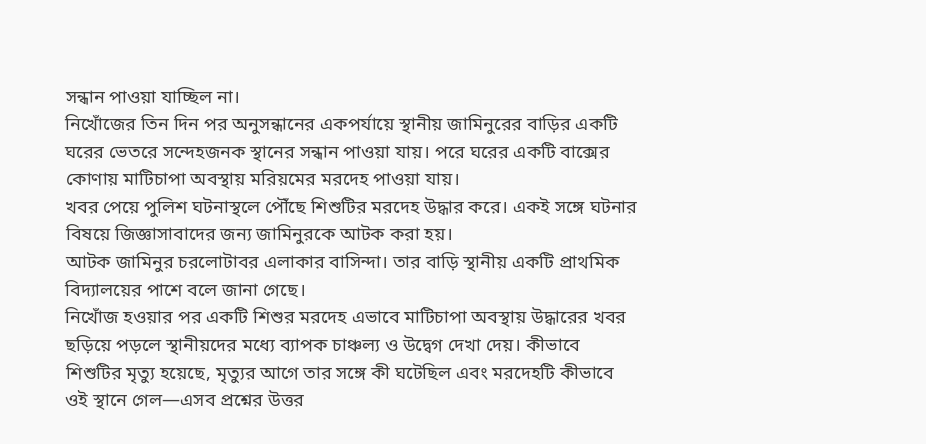সন্ধান পাওয়া যাচ্ছিল না।
নিখোঁজের তিন দিন পর অনুসন্ধানের একপর্যায়ে স্থানীয় জামিনুরের বাড়ির একটি ঘরের ভেতরে সন্দেহজনক স্থানের সন্ধান পাওয়া যায়। পরে ঘরের একটি বাক্সের কোণায় মাটিচাপা অবস্থায় মরিয়মের মরদেহ পাওয়া যায়।
খবর পেয়ে পুলিশ ঘটনাস্থলে পৌঁছে শিশুটির মরদেহ উদ্ধার করে। একই সঙ্গে ঘটনার বিষয়ে জিজ্ঞাসাবাদের জন্য জামিনুরকে আটক করা হয়।
আটক জামিনুর চরলোটাবর এলাকার বাসিন্দা। তার বাড়ি স্থানীয় একটি প্রাথমিক বিদ্যালয়ের পাশে বলে জানা গেছে।
নিখোঁজ হওয়ার পর একটি শিশুর মরদেহ এভাবে মাটিচাপা অবস্থায় উদ্ধারের খবর ছড়িয়ে পড়লে স্থানীয়দের মধ্যে ব্যাপক চাঞ্চল্য ও উদ্বেগ দেখা দেয়। কীভাবে শিশুটির মৃত্যু হয়েছে, মৃত্যুর আগে তার সঙ্গে কী ঘটেছিল এবং মরদেহটি কীভাবে ওই স্থানে গেল—এসব প্রশ্নের উত্তর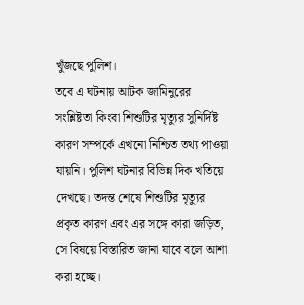খুঁজছে পুলিশ।
তবে এ ঘটনায় আটক জামিনুরের সংশ্লিষ্টতা কিংবা শিশুটির মৃত্যুর সুনির্দিষ্ট কারণ সম্পর্কে এখনো নিশ্চিত তথ্য পাওয়া যায়নি। পুলিশ ঘটনার বিভিন্ন দিক খতিয়ে দেখছে। তদন্ত শেষে শিশুটির মৃত্যুর প্রকৃত কারণ এবং এর সঙ্গে কারা জড়িত, সে বিষয়ে বিস্তারিত জানা যাবে বলে আশা করা হচ্ছে।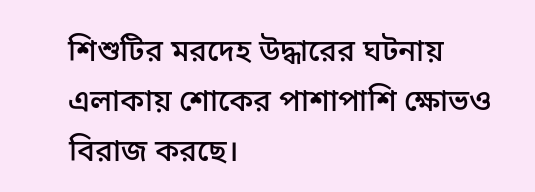শিশুটির মরদেহ উদ্ধারের ঘটনায় এলাকায় শোকের পাশাপাশি ক্ষোভও বিরাজ করছে।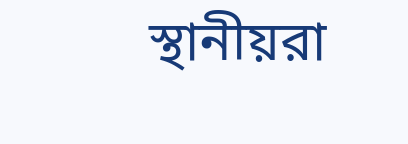স্থানীয়রা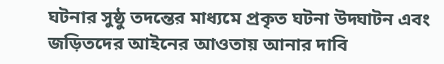ঘটনার সুষ্ঠু তদন্তের মাধ্যমে প্রকৃত ঘটনা উদ্ঘাটন এবং জড়িতদের আইনের আওতায় আনার দাবি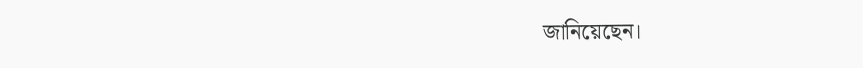জানিয়েছেন।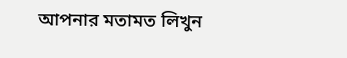আপনার মতামত লিখুন